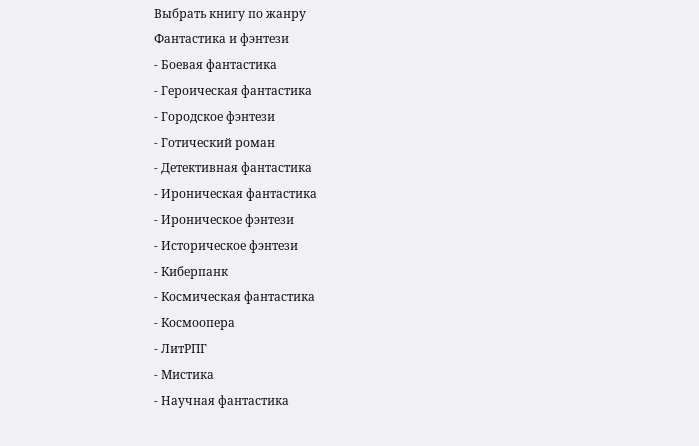Выбрать книгу по жанру
Фантастика и фэнтези
- Боевая фантастика
- Героическая фантастика
- Городское фэнтези
- Готический роман
- Детективная фантастика
- Ироническая фантастика
- Ироническое фэнтези
- Историческое фэнтези
- Киберпанк
- Космическая фантастика
- Космоопера
- ЛитРПГ
- Мистика
- Научная фантастика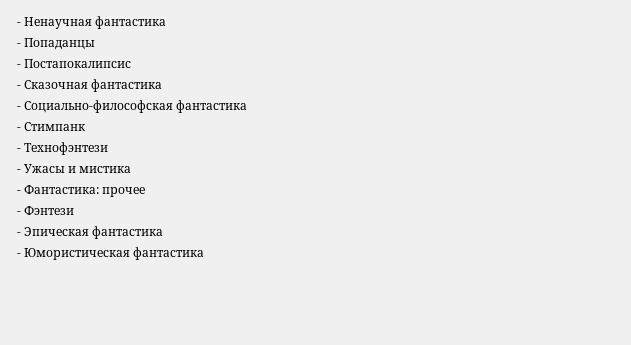- Ненаучная фантастика
- Попаданцы
- Постапокалипсис
- Сказочная фантастика
- Социально-философская фантастика
- Стимпанк
- Технофэнтези
- Ужасы и мистика
- Фантастика: прочее
- Фэнтези
- Эпическая фантастика
- Юмористическая фантастика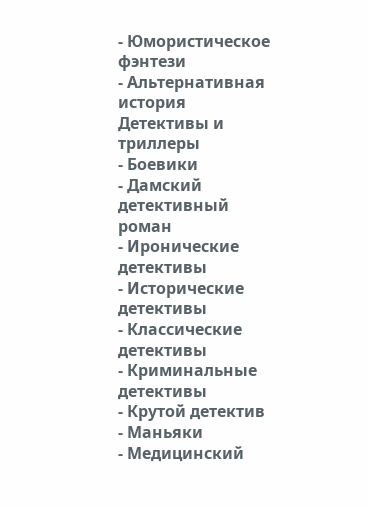- Юмористическое фэнтези
- Альтернативная история
Детективы и триллеры
- Боевики
- Дамский детективный роман
- Иронические детективы
- Исторические детективы
- Классические детективы
- Криминальные детективы
- Крутой детектив
- Маньяки
- Медицинский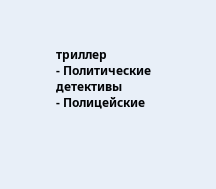триллер
- Политические детективы
- Полицейские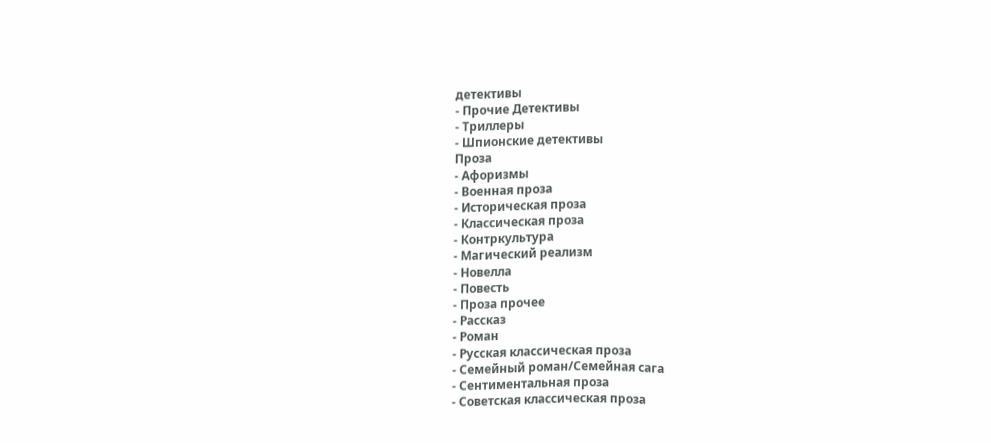детективы
- Прочие Детективы
- Триллеры
- Шпионские детективы
Проза
- Афоризмы
- Военная проза
- Историческая проза
- Классическая проза
- Контркультура
- Магический реализм
- Новелла
- Повесть
- Проза прочее
- Рассказ
- Роман
- Русская классическая проза
- Семейный роман/Семейная сага
- Сентиментальная проза
- Советская классическая проза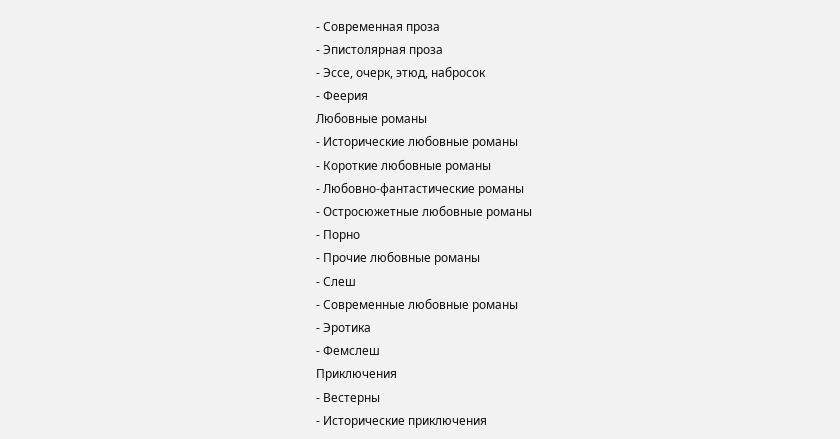- Современная проза
- Эпистолярная проза
- Эссе, очерк, этюд, набросок
- Феерия
Любовные романы
- Исторические любовные романы
- Короткие любовные романы
- Любовно-фантастические романы
- Остросюжетные любовные романы
- Порно
- Прочие любовные романы
- Слеш
- Современные любовные романы
- Эротика
- Фемслеш
Приключения
- Вестерны
- Исторические приключения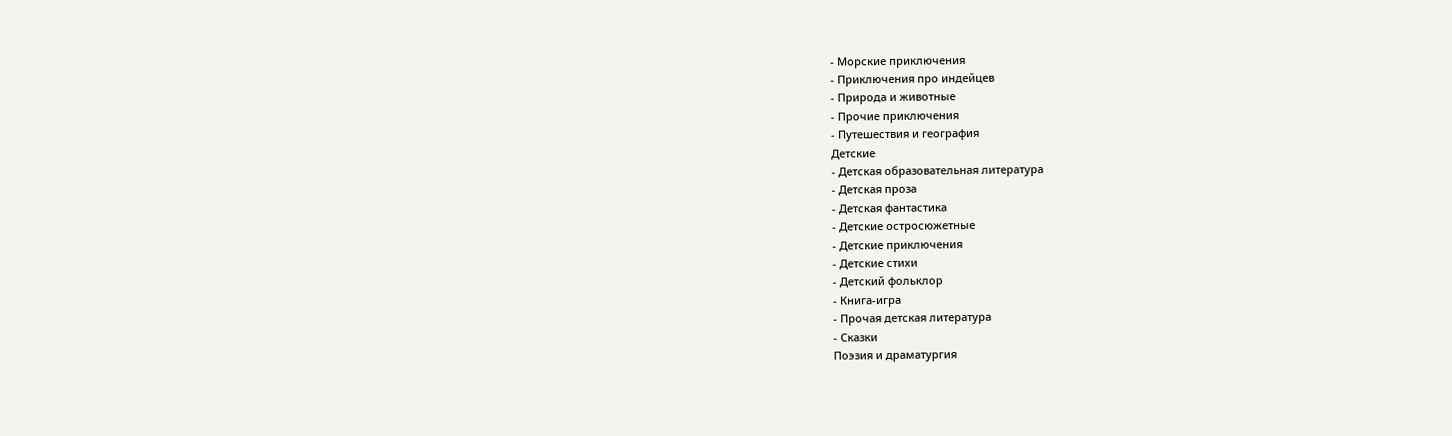- Морские приключения
- Приключения про индейцев
- Природа и животные
- Прочие приключения
- Путешествия и география
Детские
- Детская образовательная литература
- Детская проза
- Детская фантастика
- Детские остросюжетные
- Детские приключения
- Детские стихи
- Детский фольклор
- Книга-игра
- Прочая детская литература
- Сказки
Поэзия и драматургия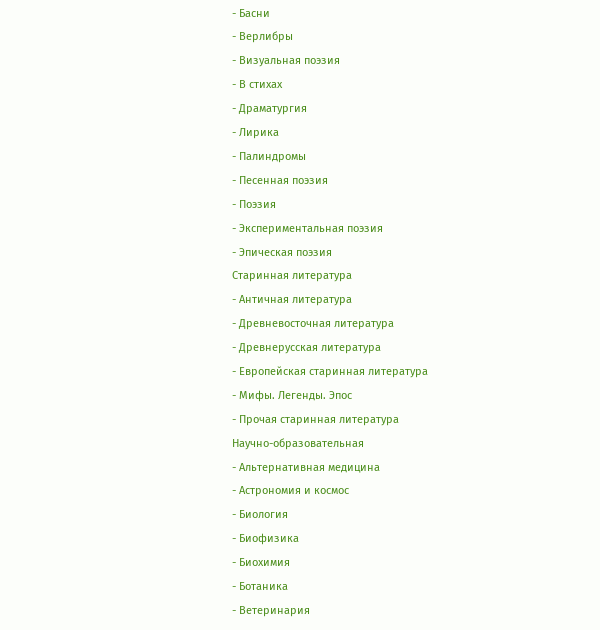- Басни
- Верлибры
- Визуальная поэзия
- В стихах
- Драматургия
- Лирика
- Палиндромы
- Песенная поэзия
- Поэзия
- Экспериментальная поэзия
- Эпическая поэзия
Старинная литература
- Античная литература
- Древневосточная литература
- Древнерусская литература
- Европейская старинная литература
- Мифы. Легенды. Эпос
- Прочая старинная литература
Научно-образовательная
- Альтернативная медицина
- Астрономия и космос
- Биология
- Биофизика
- Биохимия
- Ботаника
- Ветеринария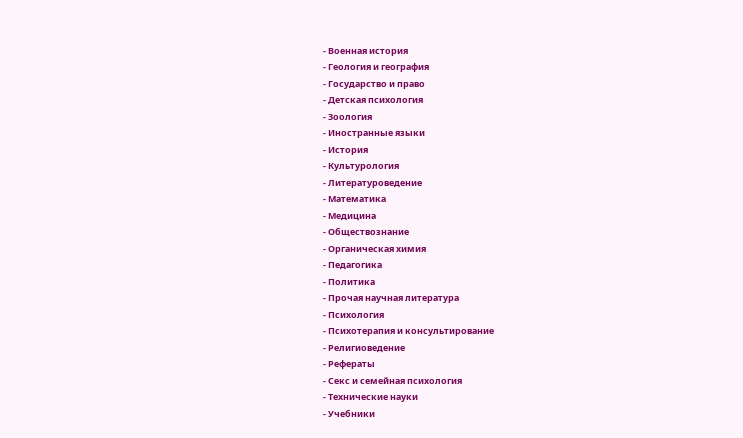- Военная история
- Геология и география
- Государство и право
- Детская психология
- Зоология
- Иностранные языки
- История
- Культурология
- Литературоведение
- Математика
- Медицина
- Обществознание
- Органическая химия
- Педагогика
- Политика
- Прочая научная литература
- Психология
- Психотерапия и консультирование
- Религиоведение
- Рефераты
- Секс и семейная психология
- Технические науки
- Учебники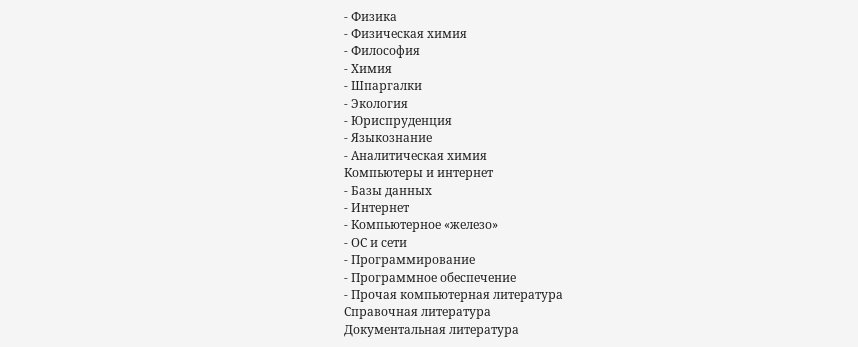- Физика
- Физическая химия
- Философия
- Химия
- Шпаргалки
- Экология
- Юриспруденция
- Языкознание
- Аналитическая химия
Компьютеры и интернет
- Базы данных
- Интернет
- Компьютерное «железо»
- ОС и сети
- Программирование
- Программное обеспечение
- Прочая компьютерная литература
Справочная литература
Документальная литература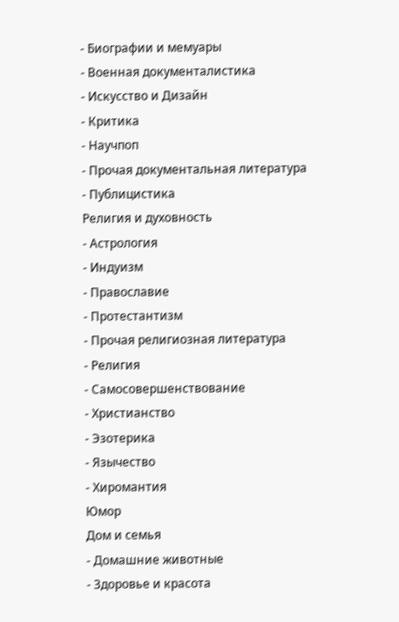- Биографии и мемуары
- Военная документалистика
- Искусство и Дизайн
- Критика
- Научпоп
- Прочая документальная литература
- Публицистика
Религия и духовность
- Астрология
- Индуизм
- Православие
- Протестантизм
- Прочая религиозная литература
- Религия
- Самосовершенствование
- Христианство
- Эзотерика
- Язычество
- Хиромантия
Юмор
Дом и семья
- Домашние животные
- Здоровье и красота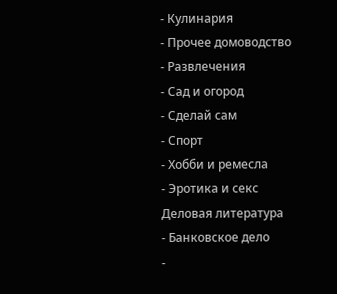- Кулинария
- Прочее домоводство
- Развлечения
- Сад и огород
- Сделай сам
- Спорт
- Хобби и ремесла
- Эротика и секс
Деловая литература
- Банковское дело
-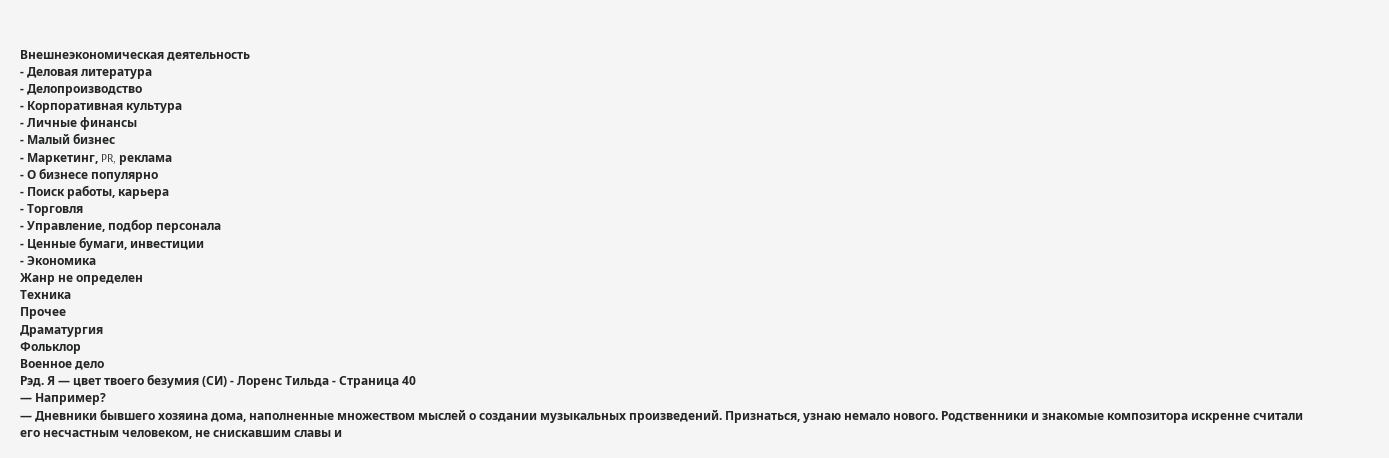Внешнеэкономическая деятельность
- Деловая литература
- Делопроизводство
- Корпоративная культура
- Личные финансы
- Малый бизнес
- Маркетинг, PR, реклама
- О бизнесе популярно
- Поиск работы, карьера
- Торговля
- Управление, подбор персонала
- Ценные бумаги, инвестиции
- Экономика
Жанр не определен
Техника
Прочее
Драматургия
Фольклор
Военное дело
Рэд. Я — цвет твоего безумия (СИ) - Лоренс Тильда - Страница 40
— Например?
— Дневники бывшего хозяина дома, наполненные множеством мыслей о создании музыкальных произведений. Признаться, узнаю немало нового. Родственники и знакомые композитора искренне считали его несчастным человеком, не снискавшим славы и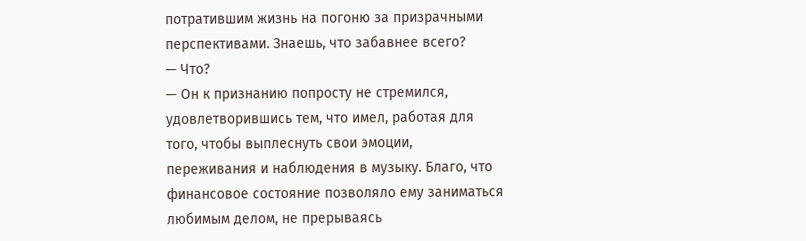потратившим жизнь на погоню за призрачными перспективами. Знаешь, что забавнее всего?
— Что?
— Он к признанию попросту не стремился, удовлетворившись тем, что имел, работая для того, чтобы выплеснуть свои эмоции, переживания и наблюдения в музыку. Благо, что финансовое состояние позволяло ему заниматься любимым делом, не прерываясь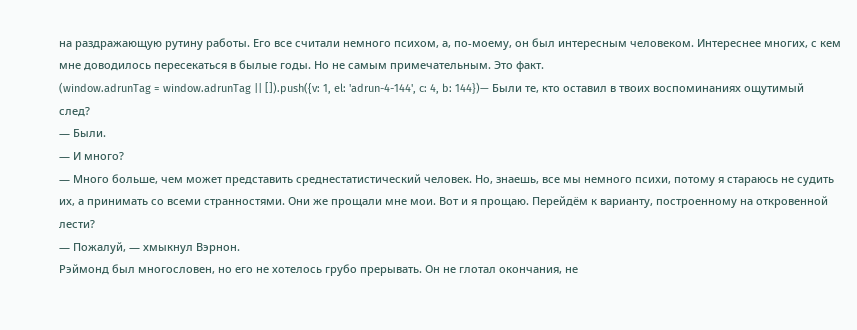на раздражающую рутину работы. Его все считали немного психом, а, по-моему, он был интересным человеком. Интереснее многих, с кем мне доводилось пересекаться в былые годы. Но не самым примечательным. Это факт.
(window.adrunTag = window.adrunTag || []).push({v: 1, el: 'adrun-4-144', c: 4, b: 144})— Были те, кто оставил в твоих воспоминаниях ощутимый след?
— Были.
— И много?
— Много больше, чем может представить среднестатистический человек. Но, знаешь, все мы немного психи, потому я стараюсь не судить их, а принимать со всеми странностями. Они же прощали мне мои. Вот и я прощаю. Перейдём к варианту, построенному на откровенной лести?
— Пожалуй, — хмыкнул Вэрнон.
Рэймонд был многословен, но его не хотелось грубо прерывать. Он не глотал окончания, не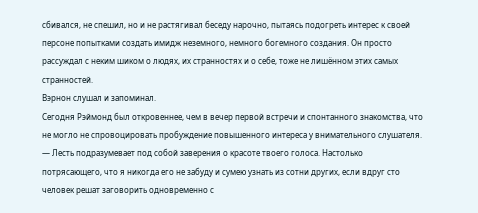сбивался, не спешил, но и не растягивал беседу нарочно, пытаясь подогреть интерес к своей персоне попытками создать имидж неземного, немного богемного создания. Он просто рассуждал с неким шиком о людях, их странностях и о себе, тоже не лишённом этих самых странностей.
Вэрнон слушал и запоминал.
Сегодня Рэймонд был откровеннее, чем в вечер первой встречи и спонтанного знакомства, что не могло не спровоцировать пробуждение повышенного интереса у внимательного слушателя.
— Лесть подразумевает под собой заверения о красоте твоего голоса. Настолько потрясающего, что я никогда его не забуду и сумею узнать из сотни других, если вдруг сто человек решат заговорить одновременно с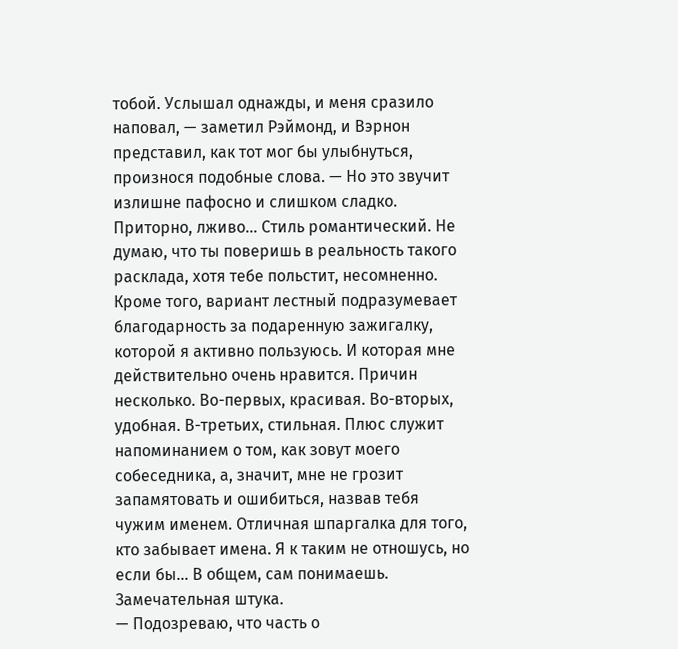тобой. Услышал однажды, и меня сразило наповал, — заметил Рэймонд, и Вэрнон представил, как тот мог бы улыбнуться, произнося подобные слова. — Но это звучит излишне пафосно и слишком сладко. Приторно, лживо… Стиль романтический. Не думаю, что ты поверишь в реальность такого расклада, хотя тебе польстит, несомненно. Кроме того, вариант лестный подразумевает благодарность за подаренную зажигалку, которой я активно пользуюсь. И которая мне действительно очень нравится. Причин несколько. Во-первых, красивая. Во-вторых, удобная. В-третьих, стильная. Плюс служит напоминанием о том, как зовут моего собеседника, а, значит, мне не грозит запамятовать и ошибиться, назвав тебя чужим именем. Отличная шпаргалка для того, кто забывает имена. Я к таким не отношусь, но если бы… В общем, сам понимаешь. Замечательная штука.
— Подозреваю, что часть о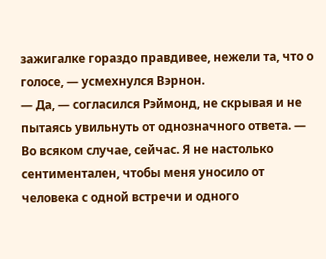зажигалке гораздо правдивее, нежели та, что о голосе, — усмехнулся Вэрнон.
— Да, — согласился Рэймонд, не скрывая и не пытаясь увильнуть от однозначного ответа. — Во всяком случае, сейчас. Я не настолько сентиментален, чтобы меня уносило от человека с одной встречи и одного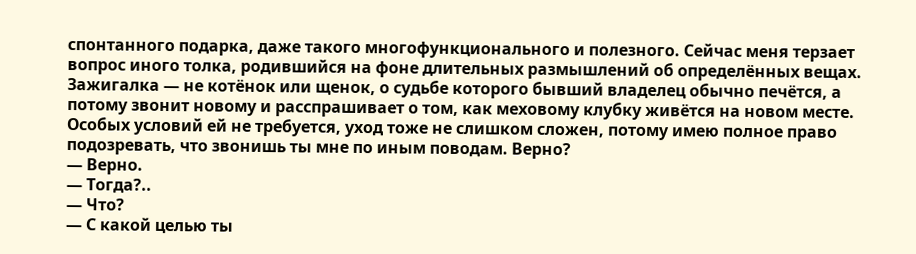спонтанного подарка, даже такого многофункционального и полезного. Сейчас меня терзает вопрос иного толка, родившийся на фоне длительных размышлений об определённых вещах. Зажигалка — не котёнок или щенок, о судьбе которого бывший владелец обычно печётся, а потому звонит новому и расспрашивает о том, как меховому клубку живётся на новом месте. Особых условий ей не требуется, уход тоже не слишком сложен, потому имею полное право подозревать, что звонишь ты мне по иным поводам. Верно?
— Верно.
— Тогда?..
— Что?
— С какой целью ты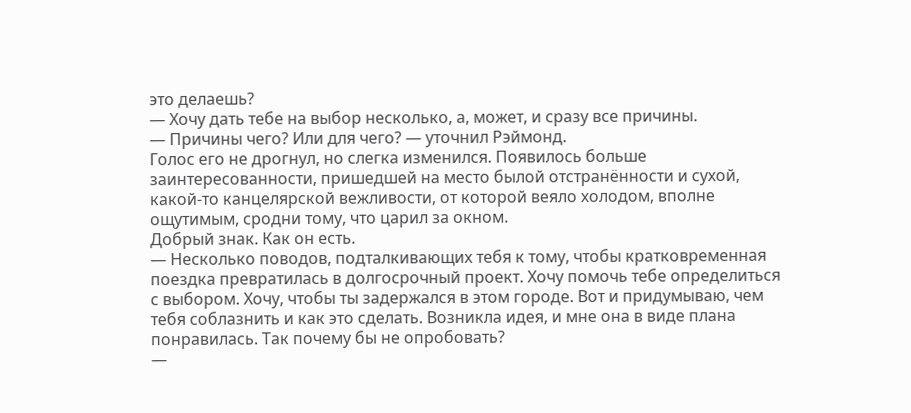это делаешь?
— Хочу дать тебе на выбор несколько, а, может, и сразу все причины.
— Причины чего? Или для чего? — уточнил Рэймонд.
Голос его не дрогнул, но слегка изменился. Появилось больше заинтересованности, пришедшей на место былой отстранённости и сухой, какой-то канцелярской вежливости, от которой веяло холодом, вполне ощутимым, сродни тому, что царил за окном.
Добрый знак. Как он есть.
— Несколько поводов, подталкивающих тебя к тому, чтобы кратковременная поездка превратилась в долгосрочный проект. Хочу помочь тебе определиться с выбором. Хочу, чтобы ты задержался в этом городе. Вот и придумываю, чем тебя соблазнить и как это сделать. Возникла идея, и мне она в виде плана понравилась. Так почему бы не опробовать?
—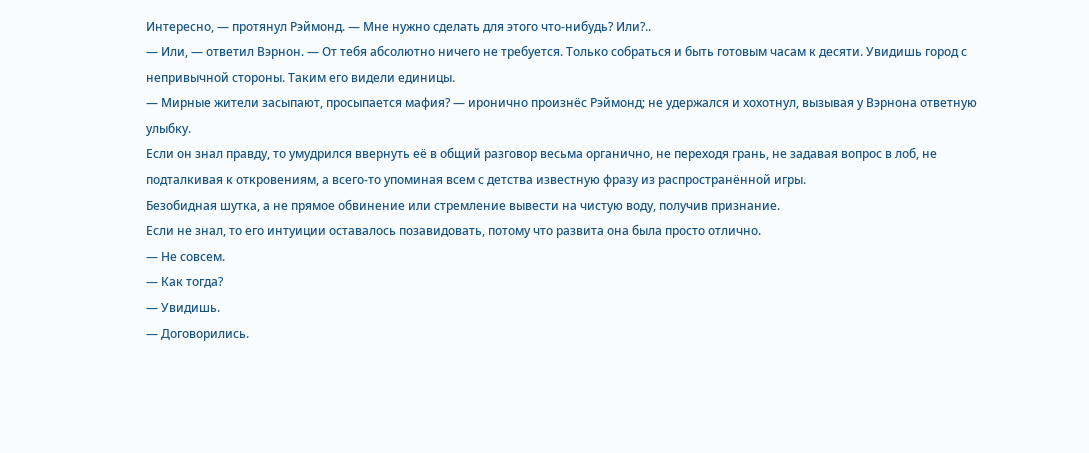Интересно, — протянул Рэймонд. — Мне нужно сделать для этого что-нибудь? Или?..
— Или, — ответил Вэрнон. — От тебя абсолютно ничего не требуется. Только собраться и быть готовым часам к десяти. Увидишь город с непривычной стороны. Таким его видели единицы.
— Мирные жители засыпают, просыпается мафия? — иронично произнёс Рэймонд; не удержался и хохотнул, вызывая у Вэрнона ответную улыбку.
Если он знал правду, то умудрился ввернуть её в общий разговор весьма органично, не переходя грань, не задавая вопрос в лоб, не подталкивая к откровениям, а всего-то упоминая всем с детства известную фразу из распространённой игры.
Безобидная шутка, а не прямое обвинение или стремление вывести на чистую воду, получив признание.
Если не знал, то его интуиции оставалось позавидовать, потому что развита она была просто отлично.
— Не совсем.
— Как тогда?
— Увидишь.
— Договорились.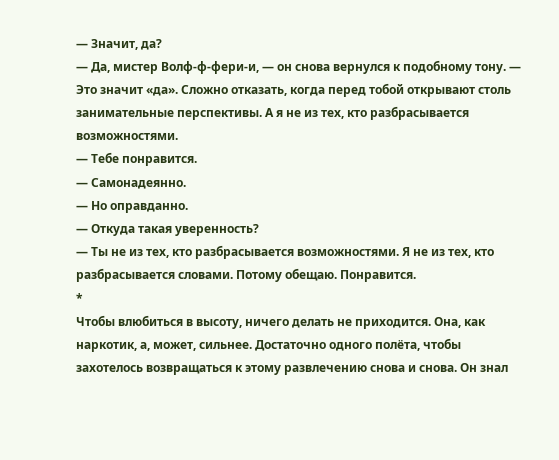— Значит, да?
— Да, мистер Волф-ф-фери-и, — он снова вернулся к подобному тону. — Это значит «да». Сложно отказать, когда перед тобой открывают столь занимательные перспективы. А я не из тех, кто разбрасывается возможностями.
— Тебе понравится.
— Самонадеянно.
— Но оправданно.
— Откуда такая уверенность?
— Ты не из тех, кто разбрасывается возможностями. Я не из тех, кто разбрасывается словами. Потому обещаю. Понравится.
*
Чтобы влюбиться в высоту, ничего делать не приходится. Она, как наркотик, а, может, сильнее. Достаточно одного полёта, чтобы захотелось возвращаться к этому развлечению снова и снова. Он знал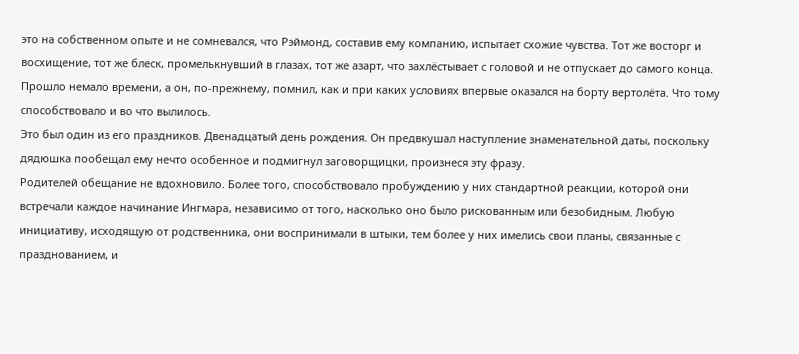это на собственном опыте и не сомневался, что Рэймонд, составив ему компанию, испытает схожие чувства. Тот же восторг и восхищение, тот же блеск, промелькнувший в глазах, тот же азарт, что захлёстывает с головой и не отпускает до самого конца.
Прошло немало времени, а он, по-прежнему, помнил, как и при каких условиях впервые оказался на борту вертолёта. Что тому способствовало и во что вылилось.
Это был один из его праздников. Двенадцатый день рождения. Он предвкушал наступление знаменательной даты, поскольку дядюшка пообещал ему нечто особенное и подмигнул заговорщицки, произнеся эту фразу.
Родителей обещание не вдохновило. Более того, способствовало пробуждению у них стандартной реакции, которой они встречали каждое начинание Ингмара, независимо от того, насколько оно было рискованным или безобидным. Любую инициативу, исходящую от родственника, они воспринимали в штыки, тем более у них имелись свои планы, связанные с празднованием, и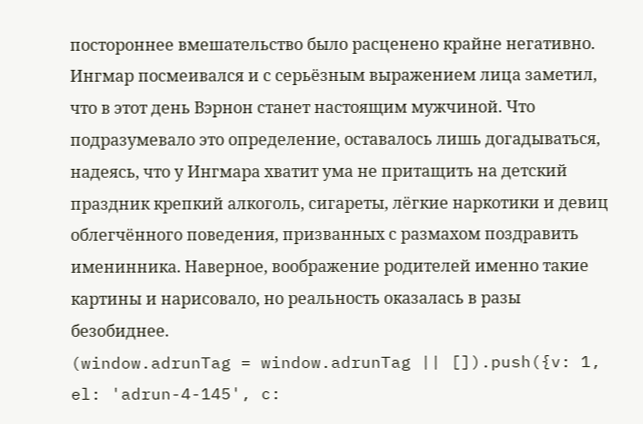постороннее вмешательство было расценено крайне негативно.
Ингмар посмеивался и с серьёзным выражением лица заметил, что в этот день Вэрнон станет настоящим мужчиной. Что подразумевало это определение, оставалось лишь догадываться, надеясь, что у Ингмара хватит ума не притащить на детский праздник крепкий алкоголь, сигареты, лёгкие наркотики и девиц облегчённого поведения, призванных с размахом поздравить именинника. Наверное, воображение родителей именно такие картины и нарисовало, но реальность оказалась в разы безобиднее.
(window.adrunTag = window.adrunTag || []).push({v: 1, el: 'adrun-4-145', c: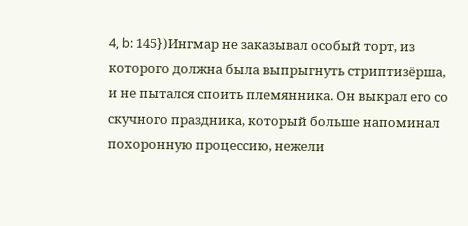4, b: 145})Ингмар не заказывал особый торт, из которого должна была выпрыгнуть стриптизёрша, и не пытался споить племянника. Он выкрал его со скучного праздника, который больше напоминал похоронную процессию, нежели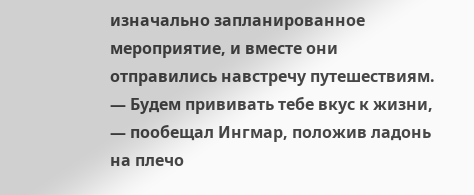изначально запланированное мероприятие, и вместе они отправились навстречу путешествиям.
— Будем прививать тебе вкус к жизни, — пообещал Ингмар, положив ладонь на плечо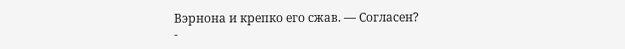Вэрнона и крепко его сжав. — Согласен?
-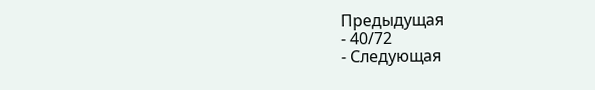Предыдущая
- 40/72
- Следующая